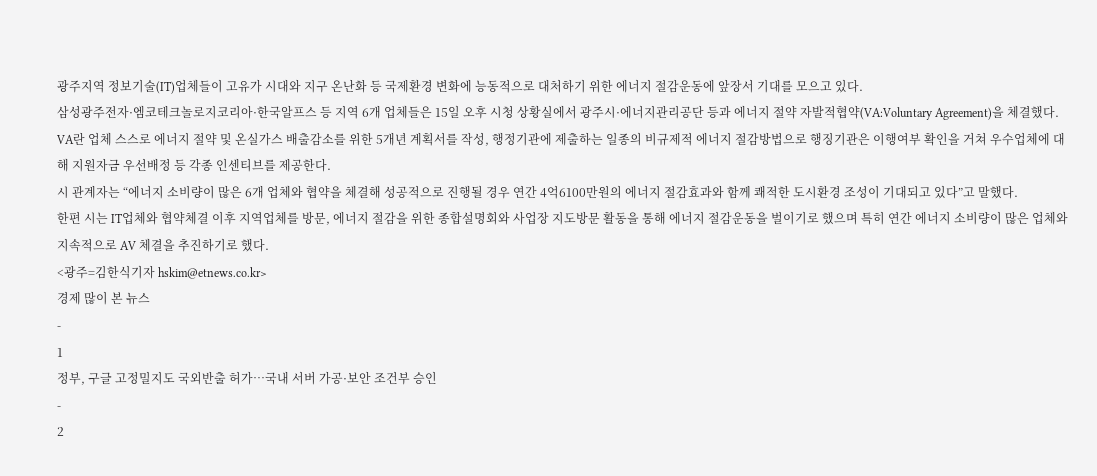광주지역 정보기술(IT)업체들이 고유가 시대와 지구 온난화 등 국제환경 변화에 능동적으로 대처하기 위한 에너지 절감운동에 앞장서 기대를 모으고 있다.
삼성광주전자·엠코테크놀로지코리아·한국알프스 등 지역 6개 업체들은 15일 오후 시청 상황실에서 광주시·에너지관리공단 등과 에너지 절약 자발적협약(VA:Voluntary Agreement)을 체결했다.
VA란 업체 스스로 에너지 절약 및 온실가스 배출감소를 위한 5개년 계획서를 작성, 행정기관에 제출하는 일종의 비규제적 에너지 절감방법으로 행징기관은 이행여부 확인을 거쳐 우수업체에 대해 지원자금 우선배정 등 각종 인센티브를 제공한다.
시 관계자는 “에너지 소비량이 많은 6개 업체와 협약을 체결해 성공적으로 진행될 경우 연간 4억6100만원의 에너지 절감효과와 함께 쾌적한 도시환경 조성이 기대되고 있다”고 말했다.
한편 시는 IT업체와 협약체결 이후 지역업체를 방문, 에너지 절감을 위한 종합설명회와 사업장 지도방문 활동을 통해 에너지 절감운동을 벌이기로 했으며 특히 연간 에너지 소비량이 많은 업체와 지속적으로 AV 체결을 추진하기로 했다.
<광주=김한식기자 hskim@etnews.co.kr>
경제 많이 본 뉴스
-
1
정부, 구글 고정밀지도 국외반출 허가…국내 서버 가공·보안 조건부 승인
-
2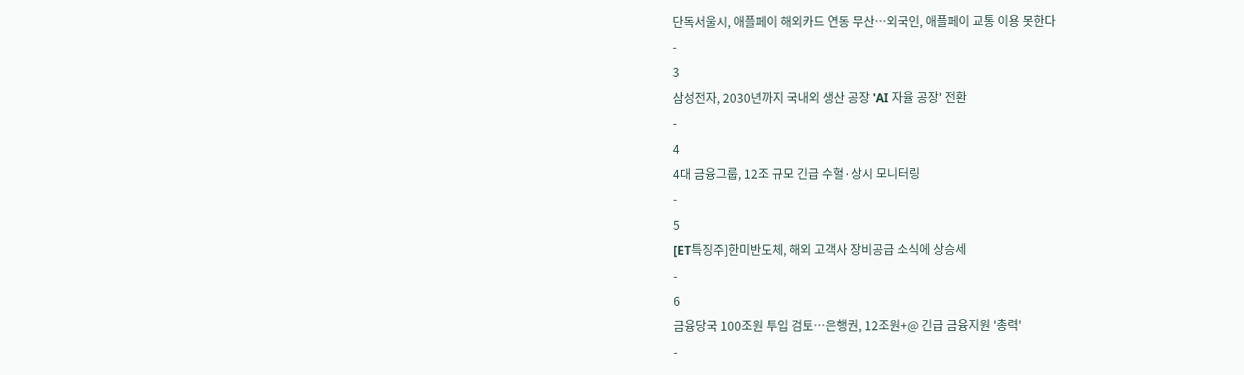단독서울시, 애플페이 해외카드 연동 무산…외국인, 애플페이 교통 이용 못한다
-
3
삼성전자, 2030년까지 국내외 생산 공장 'AI 자율 공장' 전환
-
4
4대 금융그룹, 12조 규모 긴급 수혈·상시 모니터링
-
5
[ET특징주]한미반도체, 해외 고객사 장비공급 소식에 상승세
-
6
금융당국 100조원 투입 검토…은행권, 12조원+@ 긴급 금융지원 '총력'
-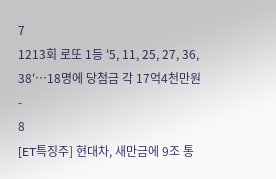7
1213회 로또 1등 '5, 11, 25, 27, 36, 38'…18명에 당첨금 각 17억4천만원
-
8
[ET특징주] 현대차, 새만금에 9조 통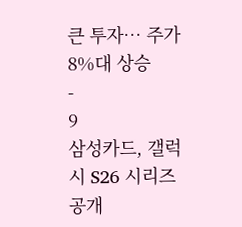큰 투자… 주가 8%대 상승
-
9
삼성카드, 갤럭시 S26 시리즈 공개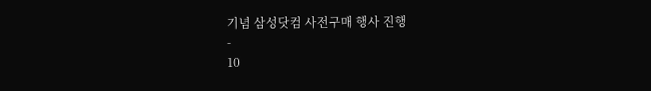기념 삼성닷컴 사전구매 행사 진행
-
10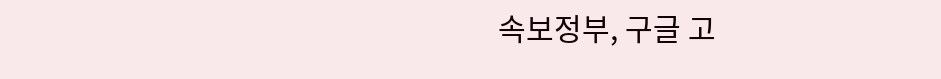속보정부, 구글 고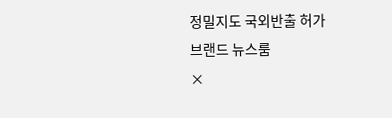정밀지도 국외반출 허가
브랜드 뉴스룸
×